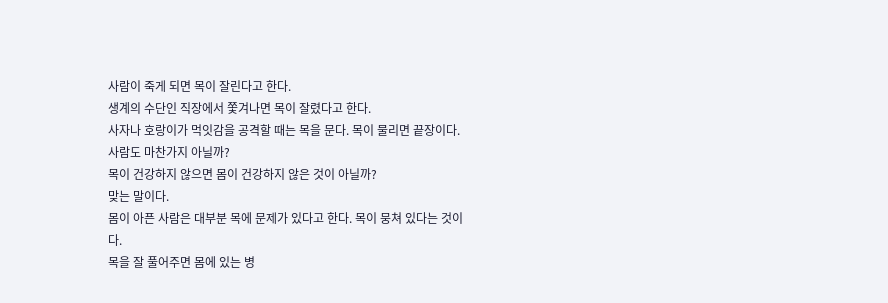사람이 죽게 되면 목이 잘린다고 한다.
생계의 수단인 직장에서 쫓겨나면 목이 잘렸다고 한다.
사자나 호랑이가 먹잇감을 공격할 때는 목을 문다. 목이 물리면 끝장이다.
사람도 마찬가지 아닐까?
목이 건강하지 않으면 몸이 건강하지 않은 것이 아닐까?
맞는 말이다.
몸이 아픈 사람은 대부분 목에 문제가 있다고 한다. 목이 뭉쳐 있다는 것이다.
목을 잘 풀어주면 몸에 있는 병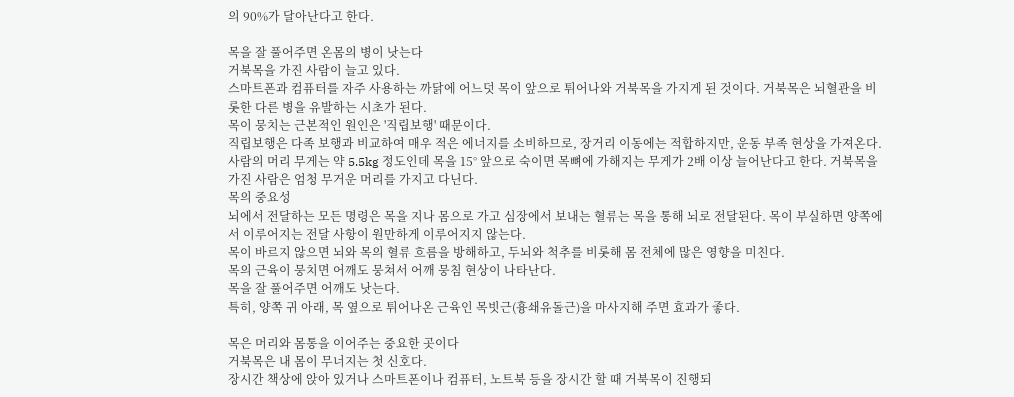의 90%가 달아난다고 한다.

목을 잘 풀어주면 온몸의 병이 낫는다
거북목을 가진 사람이 늘고 있다.
스마트폰과 컴퓨터를 자주 사용하는 까닭에 어느덧 목이 앞으로 튀어나와 거북목을 가지게 된 것이다. 거북목은 뇌혈관을 비롯한 다른 병을 유발하는 시초가 된다.
목이 뭉치는 근본적인 원인은 '직립보행' 때문이다.
직립보행은 다족 보행과 비교하여 매우 적은 에너지를 소비하므로, 장거리 이동에는 적합하지만, 운동 부족 현상을 가져온다.
사람의 머리 무게는 약 5.5kg 정도인데 목을 15° 앞으로 숙이면 목뼈에 가해지는 무게가 2배 이상 늘어난다고 한다. 거북목을 가진 사람은 엄청 무거운 머리를 가지고 다닌다.
목의 중요성
뇌에서 전달하는 모든 명령은 목을 지나 몸으로 가고 심장에서 보내는 혈류는 목을 통해 뇌로 전달된다. 목이 부실하면 양쪽에서 이루어지는 전달 사항이 원만하게 이루어지지 않는다.
목이 바르지 않으면 뇌와 목의 혈류 흐름을 방해하고, 두뇌와 척추를 비롯해 몸 전체에 많은 영향을 미친다.
목의 근육이 뭉치면 어깨도 뭉쳐서 어깨 뭉침 현상이 나타난다.
목을 잘 풀어주면 어깨도 낫는다.
특히, 양쪽 귀 아래, 목 옆으로 튀어나온 근육인 목빗근(흉쇄유돌근)을 마사지해 주면 효과가 좋다.

목은 머리와 몸통을 이어주는 중요한 곳이다
거북목은 내 몸이 무너지는 첫 신호다.
장시간 책상에 앉아 있거나 스마트폰이나 컴퓨터, 노트북 등을 장시간 할 때 거북목이 진행되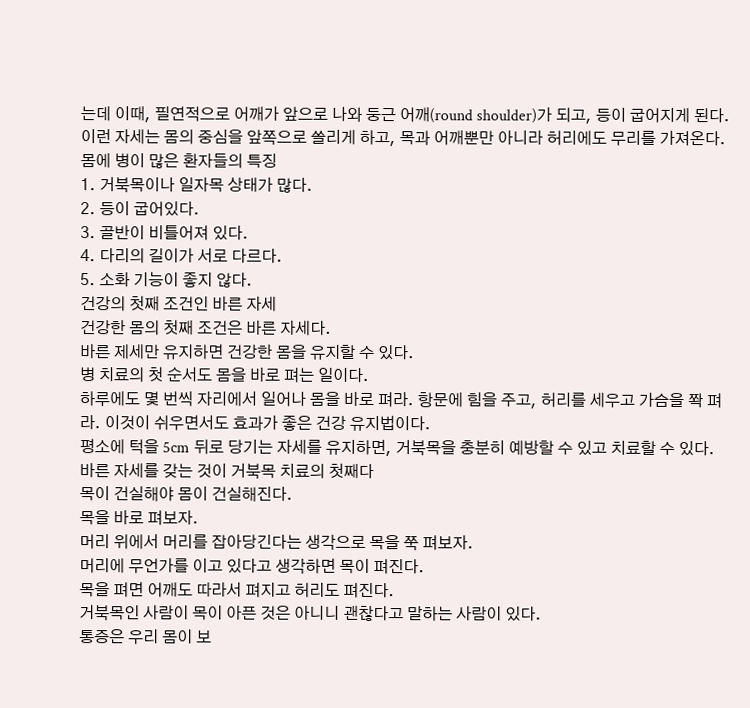는데 이때, 필연적으로 어깨가 앞으로 나와 둥근 어깨(round shoulder)가 되고, 등이 굽어지게 된다.
이런 자세는 몸의 중심을 앞쪽으로 쏠리게 하고, 목과 어깨뿐만 아니라 허리에도 무리를 가져온다.
몸에 병이 많은 환자들의 특징
1. 거북목이나 일자목 상태가 많다.
2. 등이 굽어있다.
3. 골반이 비틀어져 있다.
4. 다리의 길이가 서로 다르다.
5. 소화 기능이 좋지 않다.
건강의 첫째 조건인 바른 자세
건강한 몸의 첫째 조건은 바른 자세다.
바른 제세만 유지하면 건강한 몸을 유지할 수 있다.
병 치료의 첫 순서도 몸을 바로 펴는 일이다.
하루에도 몇 번씩 자리에서 일어나 몸을 바로 펴라. 항문에 힘을 주고, 허리를 세우고 가슴을 쫙 펴라. 이것이 쉬우면서도 효과가 좋은 건강 유지법이다.
평소에 턱을 5cm 뒤로 당기는 자세를 유지하면, 거북목을 충분히 예방할 수 있고 치료할 수 있다.
바른 자세를 갖는 것이 거북목 치료의 첫째다
목이 건실해야 몸이 건실해진다.
목을 바로 펴보자.
머리 위에서 머리를 잡아당긴다는 생각으로 목을 쭉 펴보자.
머리에 무언가를 이고 있다고 생각하면 목이 펴진다.
목을 펴면 어깨도 따라서 펴지고 허리도 펴진다.
거북목인 사람이 목이 아픈 것은 아니니 괜찮다고 말하는 사람이 있다.
통증은 우리 몸이 보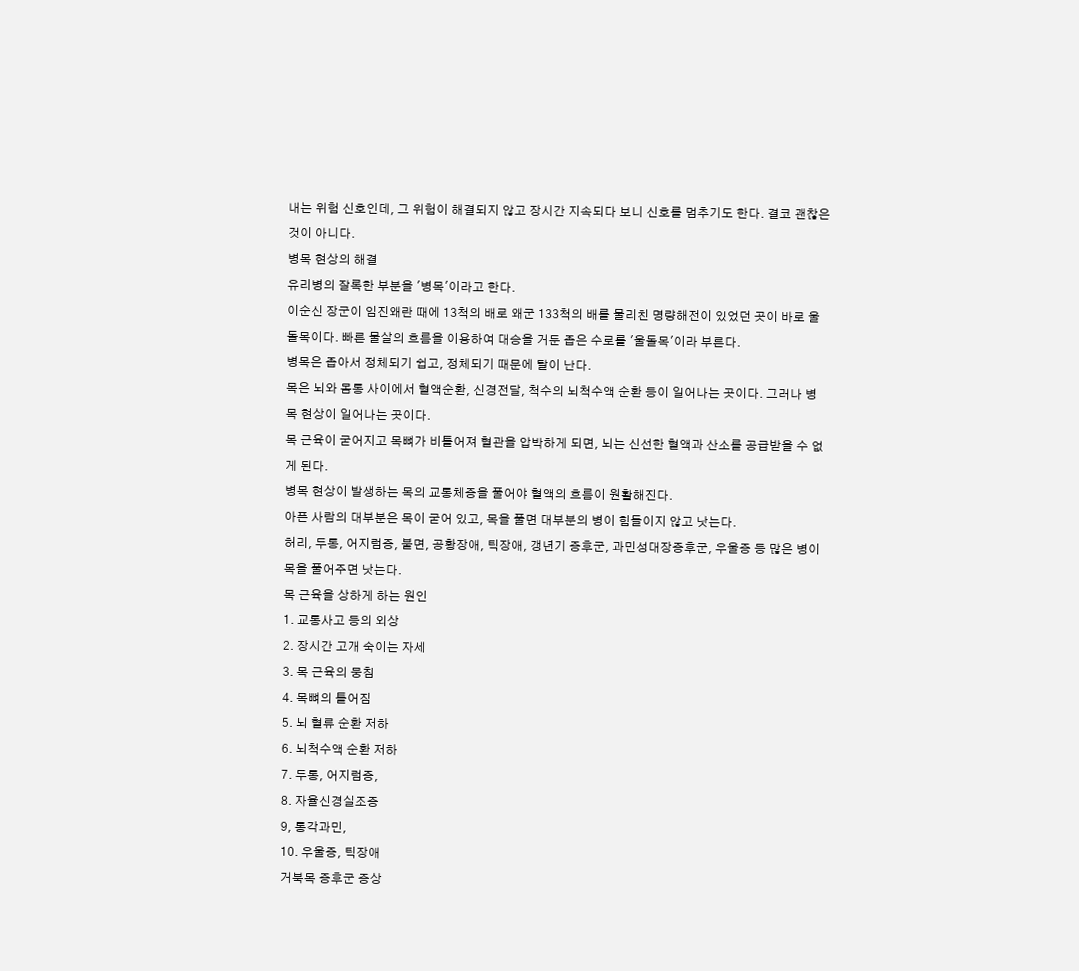내는 위험 신호인데, 그 위험이 해결되지 않고 장시간 지속되다 보니 신호를 멈추기도 한다. 결코 괜찮은 것이 아니다.
병목 현상의 해결
유리병의 잘록한 부분을 '병목'이라고 한다.
이순신 장군이 임진왜란 때에 13척의 배로 왜군 133척의 배를 물리친 명량해전이 있었던 곳이 바로 울돌목이다. 빠른 물살의 흐름을 이용하여 대승을 거둔 좁은 수로를 '울돌목'이라 부른다.
병목은 좁아서 정체되기 쉽고, 정체되기 때문에 탈이 난다.
목은 뇌와 몸통 사이에서 혈액순환, 신경전달, 척수의 뇌척수액 순환 등이 일어나는 곳이다. 그러나 병목 현상이 일어나는 곳이다.
목 근육이 굳어지고 목뼈가 비틀어져 혈관을 압박하게 되면, 뇌는 신선한 혈액과 산소를 공급받을 수 없게 된다.
병목 현상이 발생하는 목의 교통체증을 풀어야 혈액의 흐름이 원활해진다.
아픈 사람의 대부분은 목이 굳어 있고, 목을 풀면 대부분의 병이 힘들이지 않고 낫는다.
허리, 두통, 어지럼증, 불면, 공황장애, 틱장애, 갱년기 증후군, 과민성대장증후군, 우울증 등 많은 병이 목을 풀어주면 낫는다.
목 근육을 상하게 하는 원인
1. 교통사고 등의 외상
2. 장시간 고개 숙이는 자세
3. 목 근육의 뭉침
4. 목뼈의 틀어짐
5. 뇌 혈류 순환 저하
6. 뇌척수액 순환 저하
7. 두통, 어지럼증,
8. 자율신경실조증
9, 통각과민,
10. 우울증, 틱장애
거북목 증후군 증상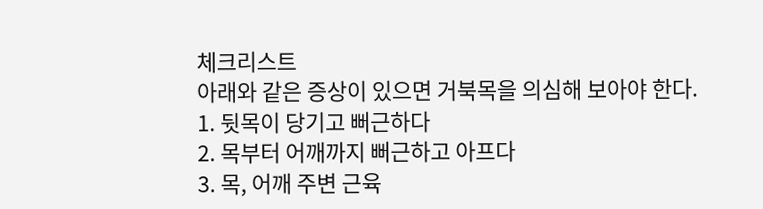체크리스트
아래와 같은 증상이 있으면 거북목을 의심해 보아야 한다.
1. 뒷목이 당기고 뻐근하다
2. 목부터 어깨까지 뻐근하고 아프다
3. 목, 어깨 주변 근육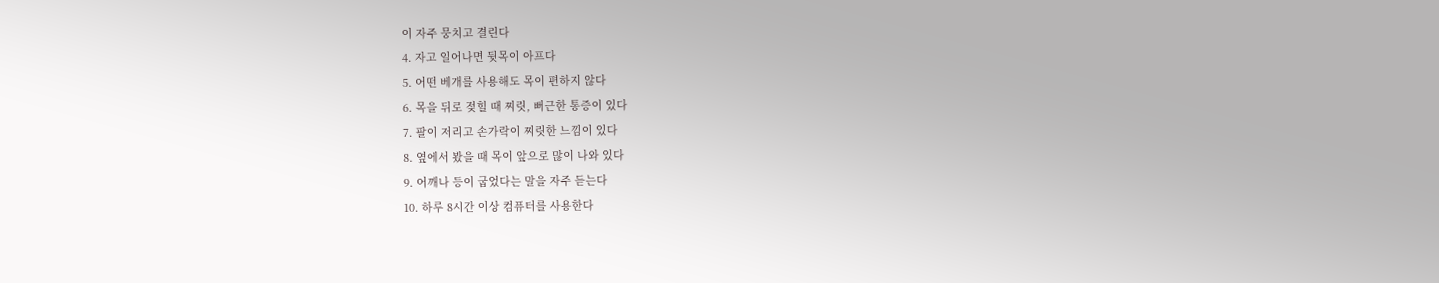이 자주 뭉치고 결린다
4. 자고 일어나면 뒷목이 아프다
5. 어떤 베개를 사용해도 목이 편하지 않다
6. 목을 뒤로 젖힐 때 찌릿, 뻐근한 통증이 있다
7. 팔이 저리고 손가락이 찌릿한 느낌이 있다
8. 옆에서 봤을 때 목이 앞으로 많이 나와 있다
9. 어깨나 등이 굽었다는 말을 자주 듣는다
10. 하루 8시간 이상 컴퓨터를 사용한다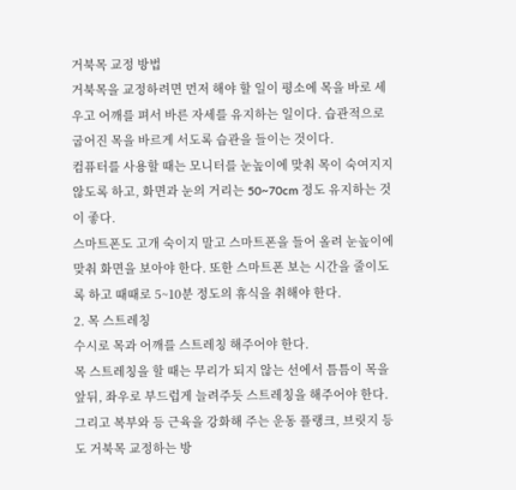거북목 교정 방법
거북목을 교정하려면 먼저 해야 할 일이 평소에 목을 바로 세우고 어깨를 펴서 바른 자세를 유지하는 일이다. 습관적으로 굽어진 목을 바르게 서도록 습관을 들이는 것이다.
컴퓨터를 사용할 때는 모니터를 눈높이에 맞춰 목이 숙여지지 않도록 하고, 화면과 눈의 거리는 50~70cm 정도 유지하는 것이 좋다.
스마트폰도 고개 숙이지 말고 스마트폰을 들어 올려 눈높이에 맞춰 화면을 보아야 한다. 또한 스마트폰 보는 시간을 줄이도록 하고 때때로 5~10분 정도의 휴식을 취해야 한다.
2. 목 스트레칭
수시로 목과 어깨를 스트레칭 해주어야 한다.
목 스트레칭을 할 때는 무리가 되지 않는 선에서 틈틈이 목을 앞뒤, 좌우로 부드럽게 늘려주듯 스트레칭을 해주어야 한다. 그리고 복부와 등 근육을 강화해 주는 운동 플랭크, 브릿지 등도 거북목 교정하는 방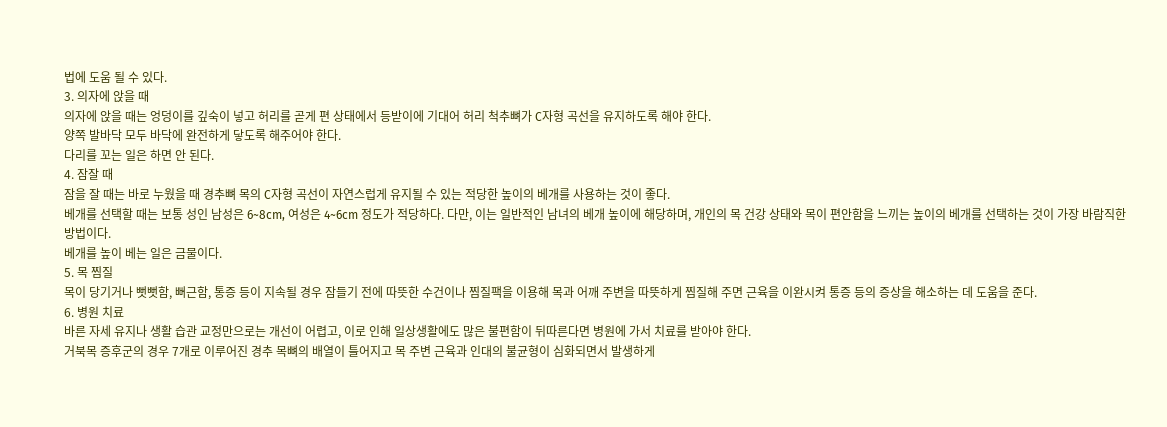법에 도움 될 수 있다.
3. 의자에 앉을 때
의자에 앉을 때는 엉덩이를 깊숙이 넣고 허리를 곧게 편 상태에서 등받이에 기대어 허리 척추뼈가 C자형 곡선을 유지하도록 해야 한다.
양쪽 발바닥 모두 바닥에 완전하게 닿도록 해주어야 한다.
다리를 꼬는 일은 하면 안 된다.
4. 잠잘 때
잠을 잘 때는 바로 누웠을 때 경추뼈 목의 C자형 곡선이 자연스럽게 유지될 수 있는 적당한 높이의 베개를 사용하는 것이 좋다.
베개를 선택할 때는 보통 성인 남성은 6~8cm, 여성은 4~6cm 정도가 적당하다. 다만, 이는 일반적인 남녀의 베개 높이에 해당하며, 개인의 목 건강 상태와 목이 편안함을 느끼는 높이의 베개를 선택하는 것이 가장 바람직한 방법이다.
베개를 높이 베는 일은 금물이다.
5. 목 찜질
목이 당기거나 뻣뻣함, 뻐근함, 통증 등이 지속될 경우 잠들기 전에 따뜻한 수건이나 찜질팩을 이용해 목과 어깨 주변을 따뜻하게 찜질해 주면 근육을 이완시켜 통증 등의 증상을 해소하는 데 도움을 준다.
6. 병원 치료
바른 자세 유지나 생활 습관 교정만으로는 개선이 어렵고, 이로 인해 일상생활에도 많은 불편함이 뒤따른다면 병원에 가서 치료를 받아야 한다.
거북목 증후군의 경우 7개로 이루어진 경추 목뼈의 배열이 틀어지고 목 주변 근육과 인대의 불균형이 심화되면서 발생하게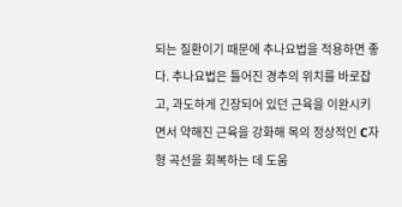되는 질환이기 때문에 추나요법을 적용하면 좋다. 추나요법은 틀어진 경추의 위치를 바로잡고, 과도하게 긴장되어 있던 근육을 이완시키면서 약해진 근육을 강화해 목의 정상적인 C자형 곡선을 회복하는 데 도움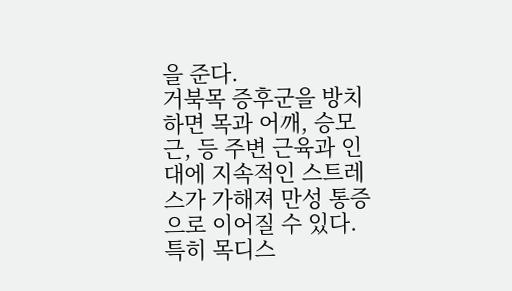을 준다.
거북목 증후군을 방치하면 목과 어깨, 승모근, 등 주변 근육과 인대에 지속적인 스트레스가 가해져 만성 통증으로 이어질 수 있다. 특히 목디스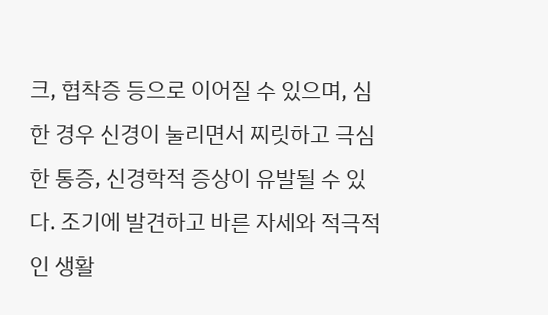크, 협착증 등으로 이어질 수 있으며, 심한 경우 신경이 눌리면서 찌릿하고 극심한 통증, 신경학적 증상이 유발될 수 있다. 조기에 발견하고 바른 자세와 적극적인 생활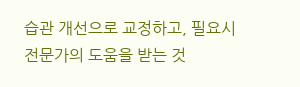습관 개선으로 교정하고, 필요시 전문가의 도움을 받는 것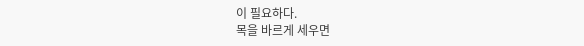이 필요하다.
목을 바르게 세우면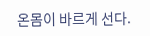온몸이 바르게 선다.